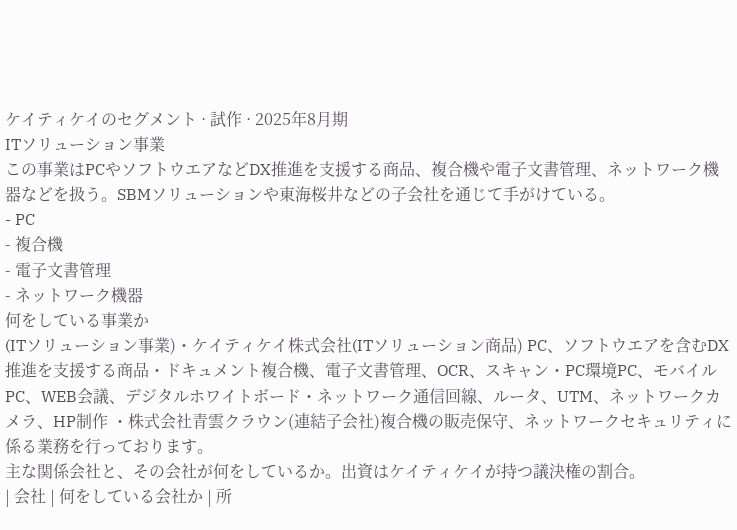ケイティケイのセグメント · 試作 · 2025年8月期
ITソリューション事業
この事業はPCやソフトウエアなどDX推進を支援する商品、複合機や電子文書管理、ネットワーク機器などを扱う。SBMソリューションや東海桜井などの子会社を通じて手がけている。
- PC
- 複合機
- 電子文書管理
- ネットワーク機器
何をしている事業か
(ITソリューション事業)・ケイティケイ株式会社(ITソリューション商品) PC、ソフトウエアを含むDX推進を支援する商品・ドキュメント複合機、電子文書管理、OCR、スキャン・PC環境PC、モバイルPC、WEB会議、デジタルホワイトボード・ネットワーク通信回線、ルータ、UTM、ネットワークカメラ、HP制作 ・株式会社青雲クラウン(連結子会社)複合機の販売保守、ネットワークセキュリティに係る業務を行っております。
主な関係会社と、その会社が何をしているか。出資はケイティケイが持つ議決権の割合。
| 会社 | 何をしている会社か | 所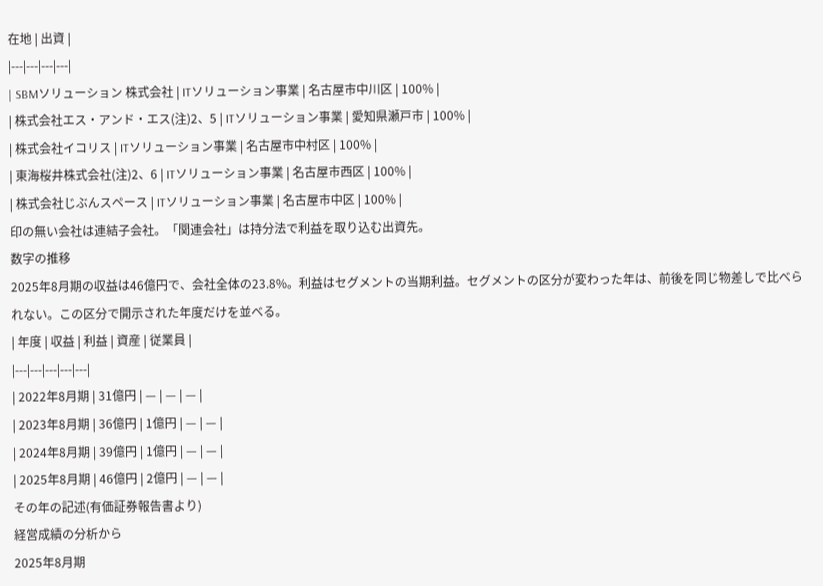在地 | 出資 |
|---|---|---|---|
| SBMソリューション 株式会社 | ITソリューション事業 | 名古屋市中川区 | 100% |
| 株式会社エス・アンド・エス(注)2、5 | ITソリューション事業 | 愛知県瀬戸市 | 100% |
| 株式会社イコリス | ITソリューション事業 | 名古屋市中村区 | 100% |
| 東海桜井株式会社(注)2、6 | ITソリューション事業 | 名古屋市西区 | 100% |
| 株式会社じぶんスペース | ITソリューション事業 | 名古屋市中区 | 100% |
印の無い会社は連結子会社。「関連会社」は持分法で利益を取り込む出資先。
数字の推移
2025年8月期の収益は46億円で、会社全体の23.8%。利益はセグメントの当期利益。セグメントの区分が変わった年は、前後を同じ物差しで比べられない。この区分で開示された年度だけを並べる。
| 年度 | 収益 | 利益 | 資産 | 従業員 |
|---|---|---|---|---|
| 2022年8月期 | 31億円 | — | — | — |
| 2023年8月期 | 36億円 | 1億円 | — | — |
| 2024年8月期 | 39億円 | 1億円 | — | — |
| 2025年8月期 | 46億円 | 2億円 | — | — |
その年の記述(有価証券報告書より)
経営成績の分析から
2025年8月期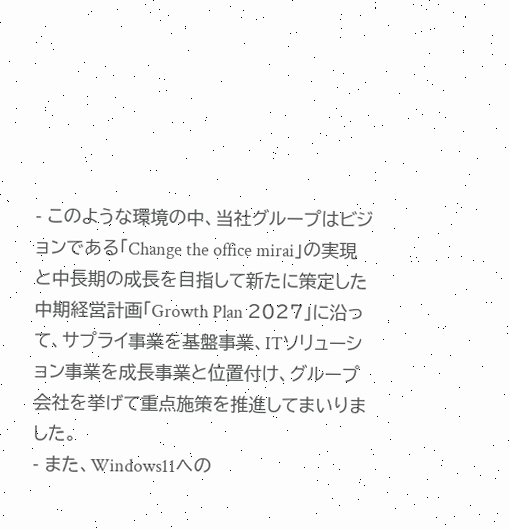- このような環境の中、当社グループはビジョンである「Change the office mirai」の実現と中長期の成長を目指して新たに策定した中期経営計画「Growth Plan 2027」に沿って、サプライ事業を基盤事業、ITソリューション事業を成長事業と位置付け、グループ会社を挙げて重点施策を推進してまいりました。
- また、Windows11への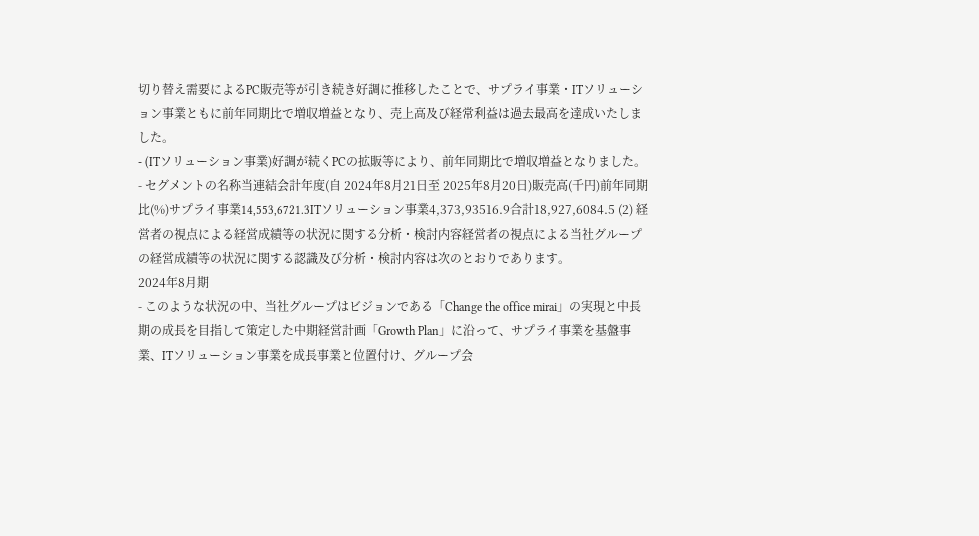切り替え需要によるPC販売等が引き続き好調に推移したことで、サプライ事業・ITソリューション事業ともに前年同期比で増収増益となり、売上高及び経常利益は過去最高を達成いたしました。
- (ITソリューション事業)好調が続くPCの拡販等により、前年同期比で増収増益となりました。
- セグメントの名称当連結会計年度(自 2024年8月21日至 2025年8月20日)販売高(千円)前年同期比(%)サプライ事業14,553,6721.3ITソリューション事業4,373,93516.9合計18,927,6084.5 (2) 経営者の視点による経営成績等の状況に関する分析・検討内容経営者の視点による当社グループの経営成績等の状況に関する認識及び分析・検討内容は次のとおりであります。
2024年8月期
- このような状況の中、当社グループはビジョンである「Change the office mirai」の実現と中長期の成長を目指して策定した中期経営計画「Growth Plan」に沿って、サプライ事業を基盤事業、ITソリューション事業を成長事業と位置付け、グループ会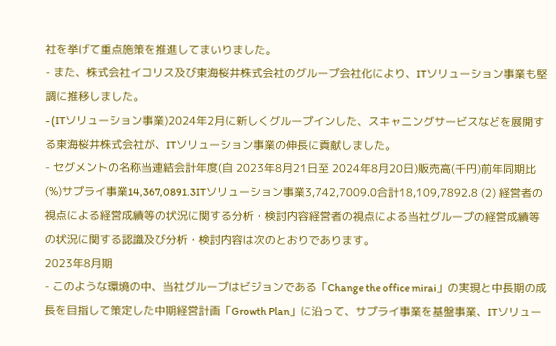社を挙げて重点施策を推進してまいりました。
- また、株式会社イコリス及び東海桜井株式会社のグループ会社化により、ITソリューション事業も堅調に推移しました。
- (ITソリューション事業)2024年2月に新しくグループインした、スキャニングサービスなどを展開する東海桜井株式会社が、ITソリューション事業の伸長に貢献しました。
- セグメントの名称当連結会計年度(自 2023年8月21日至 2024年8月20日)販売高(千円)前年同期比(%)サプライ事業14,367,0891.3ITソリューション事業3,742,7009.0合計18,109,7892.8 (2) 経営者の視点による経営成績等の状況に関する分析・検討内容経営者の視点による当社グループの経営成績等の状況に関する認識及び分析・検討内容は次のとおりであります。
2023年8月期
- このような環境の中、当社グループはビジョンである「Change the office mirai」の実現と中長期の成長を目指して策定した中期経営計画「Growth Plan」に沿って、サプライ事業を基盤事業、ITソリュー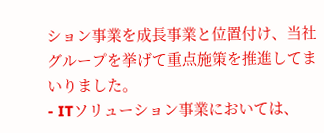ション事業を成長事業と位置付け、当社グループを挙げて重点施策を推進してまいりました。
- ITソリューション事業においては、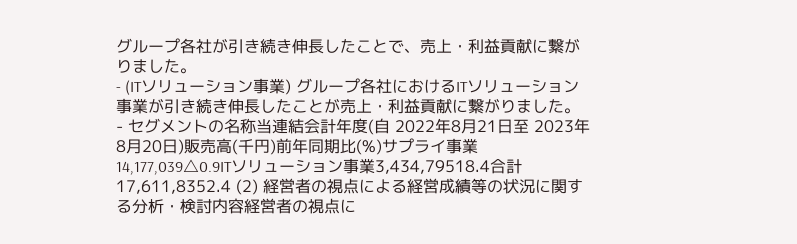グループ各社が引き続き伸長したことで、売上・利益貢献に繋がりました。
- (ITソリューション事業) グループ各社におけるITソリューション事業が引き続き伸長したことが売上・利益貢献に繋がりました。
- セグメントの名称当連結会計年度(自 2022年8月21日至 2023年8月20日)販売高(千円)前年同期比(%)サプライ事業14,177,039△0.9ITソリューション事業3,434,79518.4合計17,611,8352.4 (2) 経営者の視点による経営成績等の状況に関する分析・検討内容経営者の視点に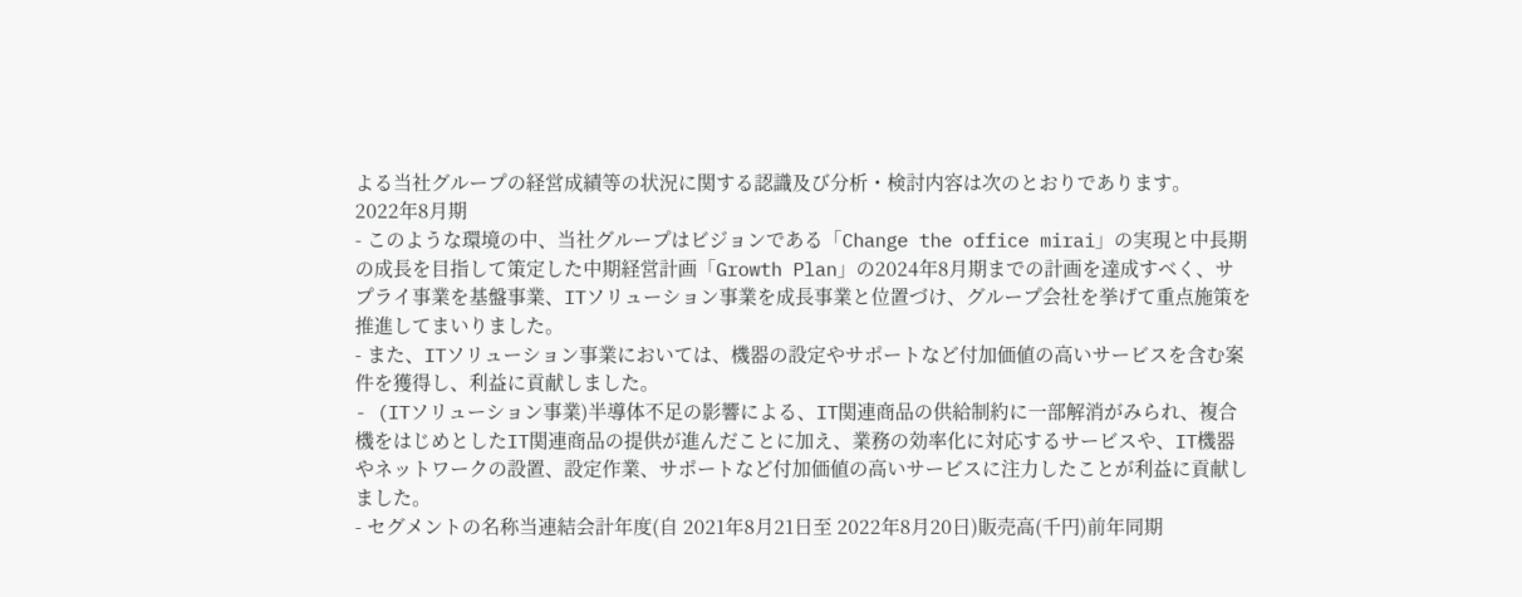よる当社グループの経営成績等の状況に関する認識及び分析・検討内容は次のとおりであります。
2022年8月期
- このような環境の中、当社グループはビジョンである「Change the office mirai」の実現と中長期の成長を目指して策定した中期経営計画「Growth Plan」の2024年8月期までの計画を達成すべく、サプライ事業を基盤事業、ITソリューション事業を成長事業と位置づけ、グループ会社を挙げて重点施策を推進してまいりました。
- また、ITソリューション事業においては、機器の設定やサポートなど付加価値の高いサービスを含む案件を獲得し、利益に貢献しました。
- (ITソリューション事業)半導体不足の影響による、IT関連商品の供給制約に一部解消がみられ、複合機をはじめとしたIT関連商品の提供が進んだことに加え、業務の効率化に対応するサービスや、IT機器やネットワークの設置、設定作業、サポートなど付加価値の高いサービスに注力したことが利益に貢献しました。
- セグメントの名称当連結会計年度(自 2021年8月21日至 2022年8月20日)販売高(千円)前年同期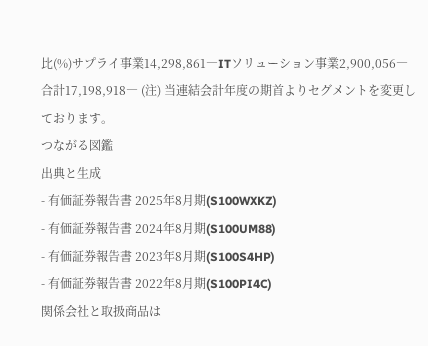比(%)サプライ事業14,298,861―ITソリューション事業2,900,056―合計17,198,918― (注) 当連結会計年度の期首よりセグメントを変更しております。
つながる図鑑
出典と生成
- 有価証券報告書 2025年8月期(S100WXKZ)
- 有価証券報告書 2024年8月期(S100UM88)
- 有価証券報告書 2023年8月期(S100S4HP)
- 有価証券報告書 2022年8月期(S100PI4C)
関係会社と取扱商品は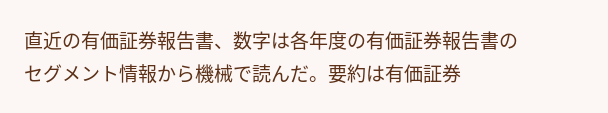直近の有価証券報告書、数字は各年度の有価証券報告書のセグメント情報から機械で読んだ。要約は有価証券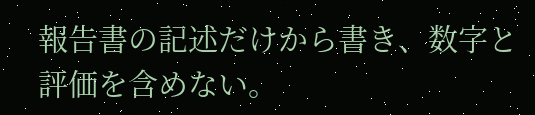報告書の記述だけから書き、数字と評価を含めない。